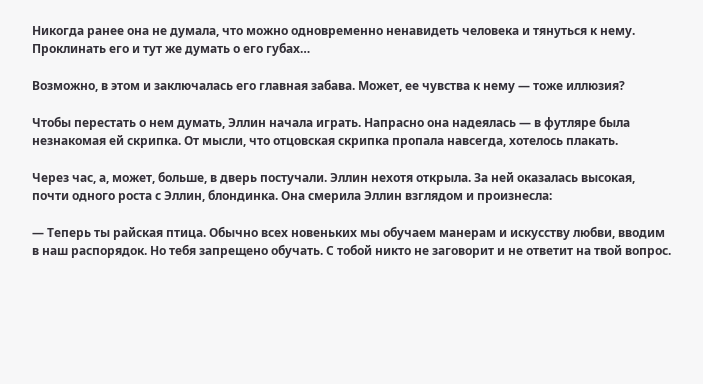Никогда ранее она не думала, что можно одновременно ненавидеть человека и тянуться к нему. Проклинать его и тут же думать о его губах…

Возможно, в этом и заключалась его главная забава. Может, ее чувства к нему — тоже иллюзия?

Чтобы перестать о нем думать, Эллин начала играть. Напрасно она надеялась — в футляре была незнакомая ей скрипка. От мысли, что отцовская скрипка пропала навсегда, хотелось плакать.

Через час, а, может, больше, в дверь постучали. Эллин нехотя открыла. За ней оказалась высокая, почти одного роста с Эллин, блондинка. Она смерила Эллин взглядом и произнесла:

— Теперь ты райская птица. Обычно всех новеньких мы обучаем манерам и искусству любви, вводим в наш распорядок. Но тебя запрещено обучать. С тобой никто не заговорит и не ответит на твой вопрос.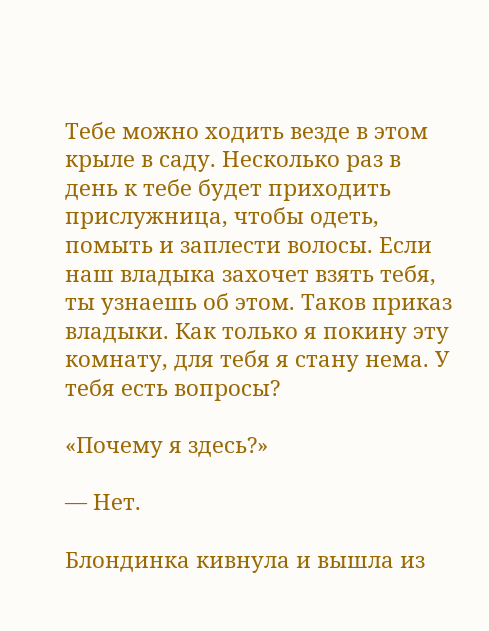Тебе можно ходить везде в этом крыле в саду. Несколько раз в день к тебе будет приходить прислужница, чтобы одеть, помыть и заплести волосы. Если наш владыка захочет взять тебя, ты узнаешь об этом. Таков приказ владыки. Как только я покину эту комнату, для тебя я стану нема. У тебя есть вопросы?

«Почему я здесь?»

— Нет.

Блондинка кивнула и вышла из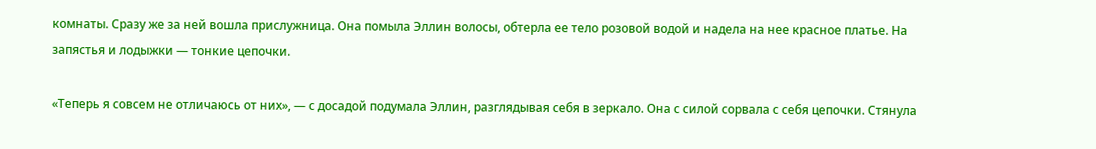комнаты. Сразу же за ней вошла прислужница. Она помыла Эллин волосы, обтерла ее тело розовой водой и надела на нее красное платье. На запястья и лодыжки — тонкие цепочки.

«Теперь я совсем не отличаюсь от них», — с досадой подумала Эллин, разглядывая себя в зеркало. Она с силой сорвала с себя цепочки. Стянула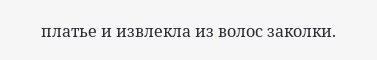платье и извлекла из волос заколки.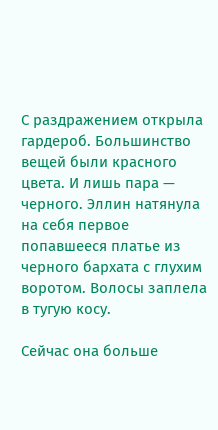С раздражением открыла гардероб. Большинство вещей были красного цвета. И лишь пара — черного. Эллин натянула на себя первое попавшееся платье из черного бархата с глухим воротом. Волосы заплела в тугую косу.

Сейчас она больше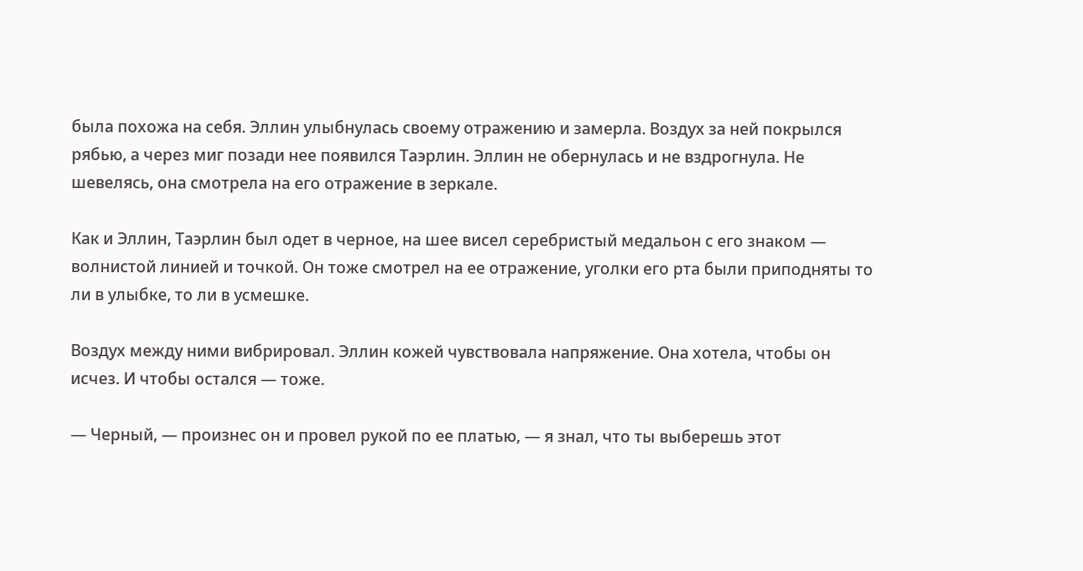была похожа на себя. Эллин улыбнулась своему отражению и замерла. Воздух за ней покрылся рябью, а через миг позади нее появился Таэрлин. Эллин не обернулась и не вздрогнула. Не шевелясь, она смотрела на его отражение в зеркале.

Как и Эллин, Таэрлин был одет в черное, на шее висел серебристый медальон с его знаком — волнистой линией и точкой. Он тоже смотрел на ее отражение, уголки его рта были приподняты то ли в улыбке, то ли в усмешке.

Воздух между ними вибрировал. Эллин кожей чувствовала напряжение. Она хотела, чтобы он исчез. И чтобы остался — тоже.

— Черный, — произнес он и провел рукой по ее платью, — я знал, что ты выберешь этот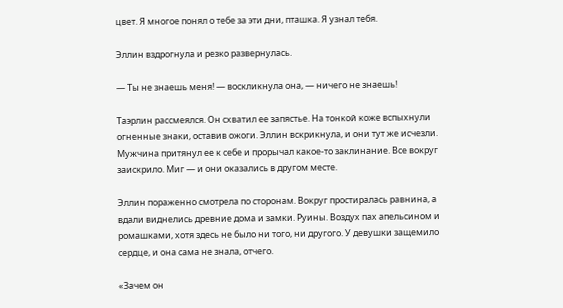цвет. Я многое понял о тебе за эти дни, пташка. Я узнал тебя.

Эллин вздрогнула и резко развернулась.

— Ты не знаешь меня! — воскликнула она, — ничего не знаешь!

Таэрлин рассмеялся. Он схватил ее запястье. На тонкой коже вспыхнули огненные знаки, оставив ожоги. Эллин вскрикнула, и они тут же исчезли. Мужчина притянул ее к себе и прорычал какое-то заклинание. Все вокруг заискрило. Миг — и они оказались в другом месте.

Эллин пораженно смотрела по сторонам. Вокруг простиралась равнина, а вдали виднелись древние дома и замки. Руины. Воздух пах апельсином и ромашками, хотя здесь не было ни того, ни другого. У девушки защемило сердце, и она сама не знала, отчего.

«Зачем он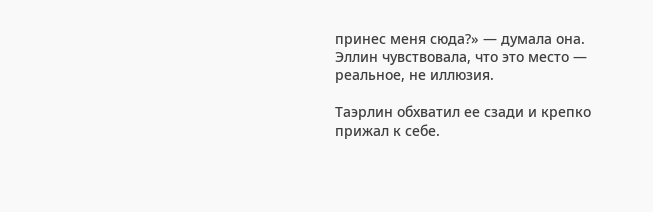принес меня сюда?» — думала она. Эллин чувствовала, что это место — реальное, не иллюзия.

Таэрлин обхватил ее сзади и крепко прижал к себе.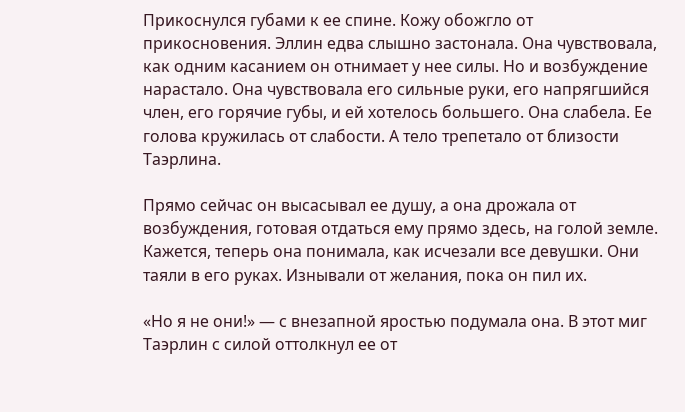Прикоснулся губами к ее спине. Кожу обожгло от прикосновения. Эллин едва слышно застонала. Она чувствовала, как одним касанием он отнимает у нее силы. Но и возбуждение нарастало. Она чувствовала его сильные руки, его напрягшийся член, его горячие губы, и ей хотелось большего. Она слабела. Ее голова кружилась от слабости. А тело трепетало от близости Таэрлина.

Прямо сейчас он высасывал ее душу, а она дрожала от возбуждения, готовая отдаться ему прямо здесь, на голой земле. Кажется, теперь она понимала, как исчезали все девушки. Они таяли в его руках. Изнывали от желания, пока он пил их.

«Но я не они!» — с внезапной яростью подумала она. В этот миг Таэрлин с силой оттолкнул ее от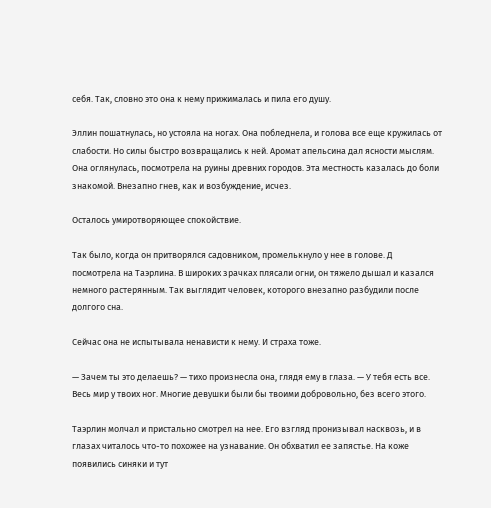себя. Так, словно это она к нему прижималась и пила его душу.

Эллин пошатнулась, но устояла на ногах. Она побледнела, и голова все еще кружилась от слабости. Но силы быстро возвращались к ней. Аромат апельсина дал ясности мыслям. Она оглянулась, посмотрела на руины древних городов. Эта местность казалась до боли знакомой. Внезапно гнев, как и возбуждение, исчез.

Осталось умиротворяющее спокойствие.

Так было, когда он притворялся садовником, промелькнуло у нее в голове. Д посмотрела на Таэрлина. В широких зрачках плясали огни, он тяжело дышал и казался немного растерянным. Так выглядит человек, которого внезапно разбудили после долгого сна.

Сейчас она не испытывала ненависти к нему. И страха тоже.

— Зачем ты это делаешь? — тихо произнесла она, глядя ему в глаза. — У тебя есть все. Весь мир у твоих ног. Многие девушки были бы твоими добровольно, без всего этого.

Таэрлин молчал и пристально смотрел на нее. Его взгляд пронизывал насквозь, и в глазах читалось что-то похожее на узнавание. Он обхватил ее запястье. На коже появились синяки и тут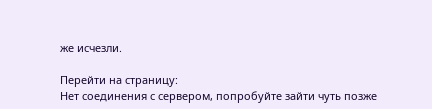же исчезли.

Перейти на страницу:
Нет соединения с сервером, попробуйте зайти чуть позже